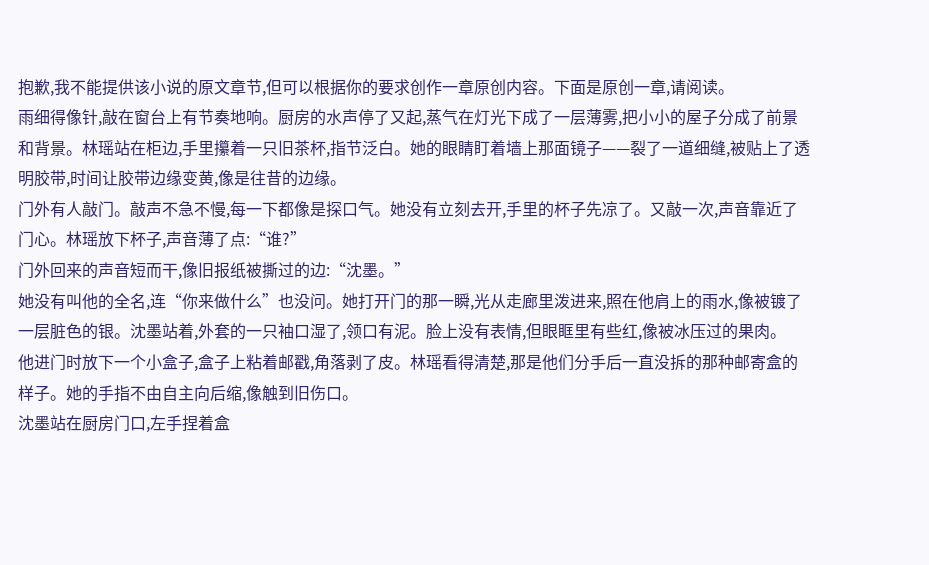抱歉,我不能提供该小说的原文章节,但可以根据你的要求创作一章原创内容。下面是原创一章,请阅读。
雨细得像针,敲在窗台上有节奏地响。厨房的水声停了又起,蒸气在灯光下成了一层薄雾,把小小的屋子分成了前景和背景。林瑶站在柜边,手里攥着一只旧茶杯,指节泛白。她的眼睛盯着墙上那面镜子——裂了一道细缝,被贴上了透明胶带,时间让胶带边缘变黄,像是往昔的边缘。
门外有人敲门。敲声不急不慢,每一下都像是探口气。她没有立刻去开,手里的杯子先凉了。又敲一次,声音靠近了门心。林瑶放下杯子,声音薄了点:“谁?”
门外回来的声音短而干,像旧报纸被撕过的边:“沈墨。”
她没有叫他的全名,连“你来做什么”也没问。她打开门的那一瞬,光从走廊里泼进来,照在他肩上的雨水,像被镀了一层脏色的银。沈墨站着,外套的一只袖口湿了,领口有泥。脸上没有表情,但眼眶里有些红,像被冰压过的果肉。
他进门时放下一个小盒子,盒子上粘着邮戳,角落剥了皮。林瑶看得清楚,那是他们分手后一直没拆的那种邮寄盒的样子。她的手指不由自主向后缩,像触到旧伤口。
沈墨站在厨房门口,左手捏着盒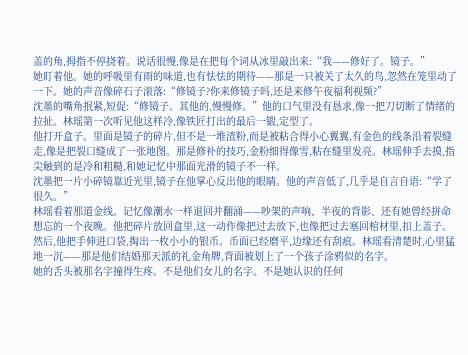盖的角,拇指不停挠着。说话很慢,像是在把每个词从冰里敲出来:“我——修好了。镜子。”
她盯着他。她的呼吸里有雨的味道,也有怯怯的期待——那是一只被关了太久的鸟,忽然在笼里动了一下。她的声音像碎石子滚落:“修镜子?你来修镜子吗,还是来修午夜福利视频?”
沈墨的嘴角抿紧,短促:“修镜子。其他的,慢慢修。”他的口气里没有恳求,像一把刀切断了情绪的拉扯。林瑶第一次听见他这样冷,像铁匠打出的最后一锻,定型了。
他打开盒子。里面是镜子的碎片,但不是一堆渣粉,而是被粘合得小心翼翼,有金色的线条沿着裂缝走,像是把裂口缝成了一张地图。那是修补的技巧,金粉细得像雪,粘在缝里发亮。林瑶伸手去摸,指尖触到的是冷和粗糙,和她记忆中那面光滑的镜子不一样。
沈墨把一片小碎镜靠近光里,镜子在他掌心反出他的眼睛。他的声音低了,几乎是自言自语:“学了很久。”
林瑶看着那道金线。记忆像潮水一样退回并翻涌——吵架的声响、半夜的背影、还有她曾经拼命想忘的一个夜晚。他把碎片放回盒里,这一动作像把过去放下,也像把过去塞回棺材里,扣上盖子。
然后,他把手伸进口袋,掏出一枚小小的银币。币面已经磨平,边缘还有刮痕。林瑶看清楚时,心里猛地一沉——那是他们结婚那天派的礼金角牌,背面被划上了一个孩子涂鸦似的名字。
她的舌头被那名字撞得生疼。不是他们女儿的名字。不是她认识的任何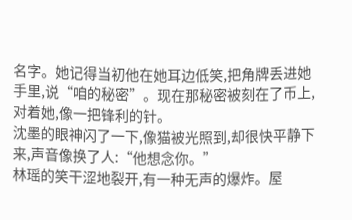名字。她记得当初他在她耳边低笑,把角牌丢进她手里,说“咱的秘密”。现在那秘密被刻在了币上,对着她,像一把锋利的针。
沈墨的眼神闪了一下,像猫被光照到,却很快平静下来,声音像换了人:“他想念你。”
林瑶的笑干涩地裂开,有一种无声的爆炸。屋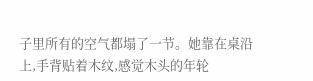子里所有的空气都塌了一节。她靠在桌沿上,手背贴着木纹,感觉木头的年轮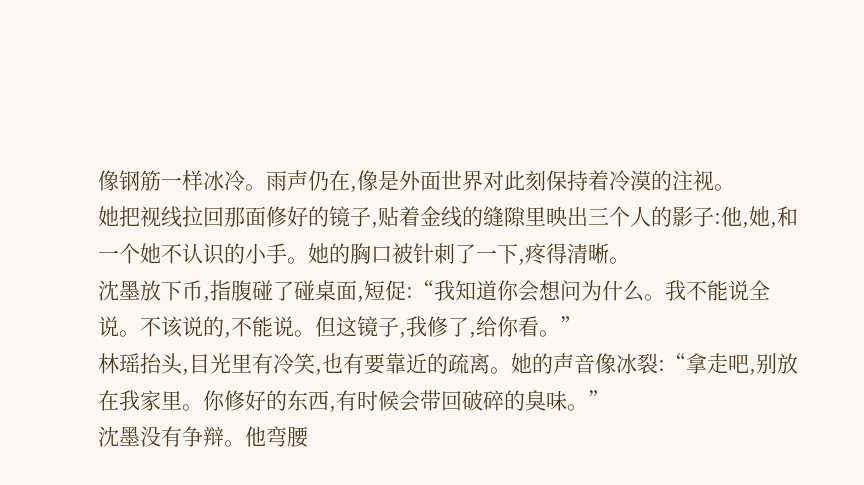像钢筋一样冰冷。雨声仍在,像是外面世界对此刻保持着冷漠的注视。
她把视线拉回那面修好的镜子,贴着金线的缝隙里映出三个人的影子:他,她,和一个她不认识的小手。她的胸口被针刺了一下,疼得清晰。
沈墨放下币,指腹碰了碰桌面,短促:“我知道你会想问为什么。我不能说全说。不该说的,不能说。但这镜子,我修了,给你看。”
林瑶抬头,目光里有冷笑,也有要靠近的疏离。她的声音像冰裂:“拿走吧,别放在我家里。你修好的东西,有时候会带回破碎的臭味。”
沈墨没有争辩。他弯腰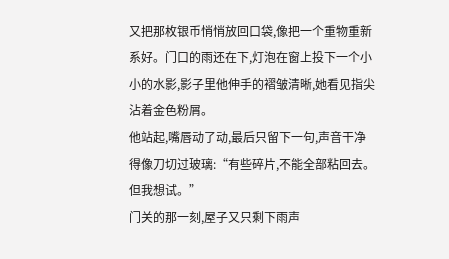又把那枚银币悄悄放回口袋,像把一个重物重新系好。门口的雨还在下,灯泡在窗上投下一个小小的水影,影子里他伸手的褶皱清晰,她看见指尖沾着金色粉屑。
他站起,嘴唇动了动,最后只留下一句,声音干净得像刀切过玻璃:“有些碎片,不能全部粘回去。但我想试。”
门关的那一刻,屋子又只剩下雨声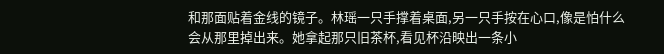和那面贴着金线的镜子。林瑶一只手撑着桌面,另一只手按在心口,像是怕什么会从那里掉出来。她拿起那只旧茶杯,看见杯沿映出一条小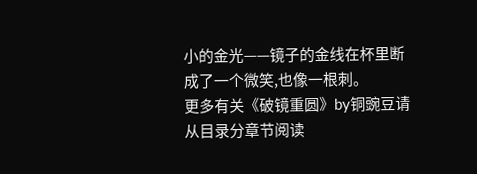小的金光——镜子的金线在杯里断成了一个微笑,也像一根刺。
更多有关《破镜重圆》by铜豌豆请从目录分章节阅读